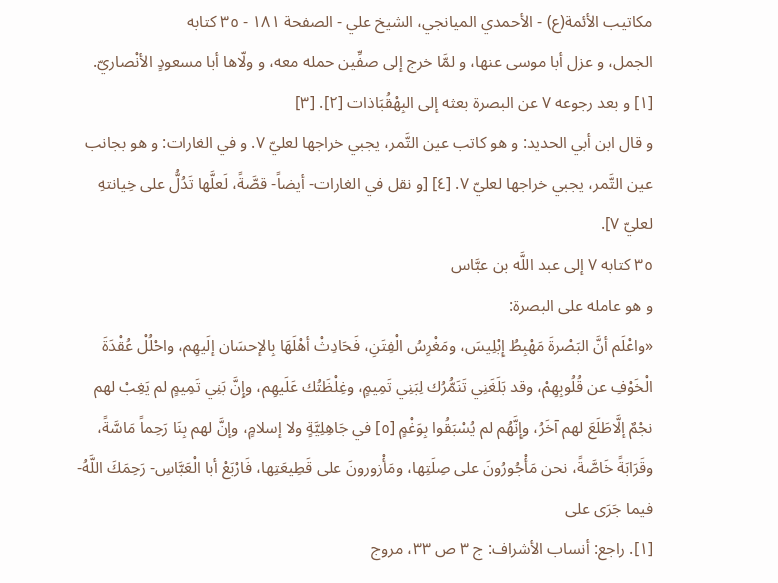مكاتيب الأئمة(ع) - الأحمدي الميانجي، الشيخ علي - الصفحة ١٨١ - ٣٥ كتابه
الجمل، و عزل أبا موسى عنها، و لمَّا خرج إلى صفِّين حمله معه، و ولّاها أبا مسعودٍ الأنْصاريّ. [١] و بعد رجوعه ٧ عن البصرة بعثه إلى البِهْقُبَاذات [٢]. [٣]
و قال ابن أبي الحديد: و هو كاتب عين التَّمر، يجبي خراجها لعليّ ٧. و في الغارات: و هو بجانب عين التَّمر، يجبي خراجها لعليّ ٧. [٤] [و نقل في الغارات- أيضاً- قصَّةً، لَعلَّها تَدُلُّ على خِيانتهِ لعليّ ٧].
٣٥ كتابه ٧ إلى عبد اللَّه بن عبَّاس
و هو عامله على البصرة:
«واعْلَم أنَّ البَصْرةَ مَهْبِطُ إِبْلِيسَ، ومَغْرِسُ الْفِتَنِ، فَحَادِثْ أهْلَهَا بِالإحسَان إلَيهِم، واحْلُلْ عُقْدَةَ الْخَوْفِ عن قُلُوبِهِمْ، وقد بَلَغَنِي تَنَمُّرُك لِبَنِي تَمِيمٍ، وغِلْظَتُك عَلَيهِم، وإِنَّ بَنِي تَمِيمٍ لم يَغِبْ لهم نجْمٌ إلَّاطَلَعَ لهم آخَرُ، وإِنَّهُم لم يُسْبَقُوا بِوَغْمٍ [٥] في جَاهِلِيَّةٍ ولا إسلامٍ، وإنَّ لهم بِنَا رَحِماً مَاسَّةً، وقَرَابَةً خَاصَّةً، نحن مَأْجُورُونَ على صِلَتِها، ومَأْزورونَ على قَطِيعَتِها، فَارْبَعْ أبا الْعَبَّاسِ- رَحِمَكَ اللَّهُ- فيما جَرَى على
[١]. راجع: أنساب الأشراف: ج ٣ ص ٣٣، مروج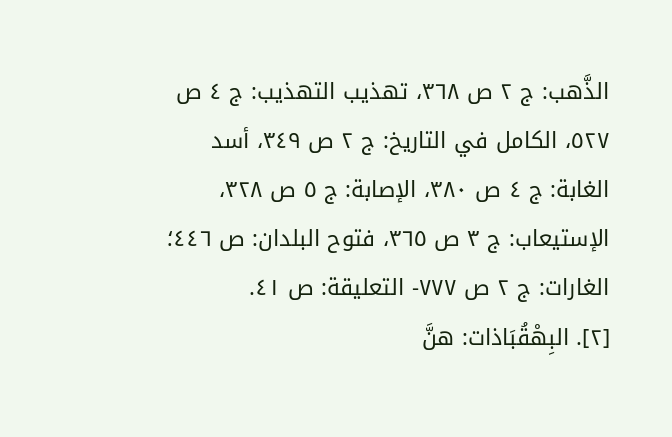الذَّهب: ج ٢ ص ٣٦٨، تهذيب التهذيب: ج ٤ ص ٥٢٧، الكامل في التاريخ: ج ٢ ص ٣٤٩، أسد الغابة: ج ٤ ص ٣٨٠، الإصابة: ج ٥ ص ٣٢٨، الإستيعاب: ج ٣ ص ٣٦٥، فتوح البلدان: ص ٤٤٦؛ الغارات: ج ٢ ص ٧٧٧- التعليقة: ص ٤١.
[٢]. البِهْقُبَاذات: هنَّ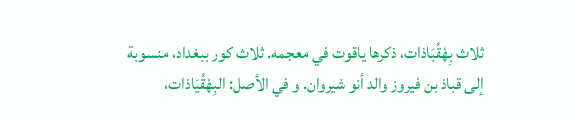ثلاث بِهْقُبَاذات، ذكرها ياقوت في معجمه. ثلاث كور ببغداد، منسوبة إلى قباذ بن فيروز والد أنو شيروان. و في الأصل: البِهْقُيَاذات،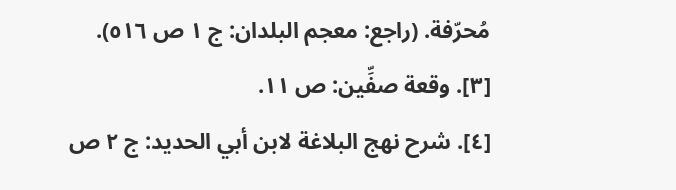مُحرّفة. (راجع: معجم البلدان: ج ١ ص ٥١٦).
[٣]. وقعة صفِّين: ص ١١.
[٤]. شرح نهج البلاغة لابن أبي الحديد: ج ٢ ص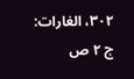٣٠٢، الغارات: ج ٢ ص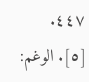٤٤٧.
[٥]. الوغم: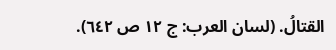القتالُ. (لسان العرب: ج ١٢ ص ٦٤٢).